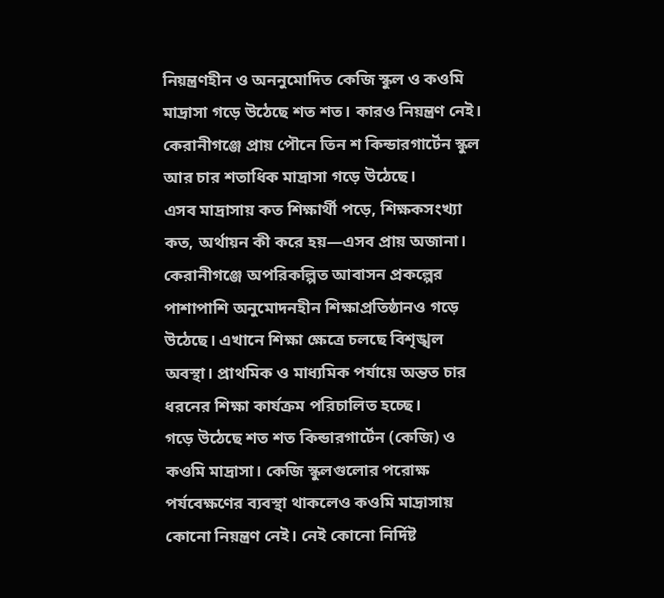নিয়ন্ত্রণহীন ও অননুমোদিত কেজি স্কুল ও কওমি মাদ্রাসা গড়ে উঠেছে শত শত। কারও নিয়ন্ত্রণ নেই।
কেরানীগঞ্জে প্রায় পৌনে তিন শ কিন্ডারগার্টেন স্কুল আর চার শতাধিক মাদ্রাসা গড়ে উঠেছে।
এসব মাদ্রাসায় কত শিক্ষার্থী পড়ে, শিক্ষকসংখ্যা কত, অর্থায়ন কী করে হয়—এসব প্রায় অজানা।
কেরানীগঞ্জে অপরিকল্পিত আবাসন প্রকল্পের পাশাপাশি অনুমোদনহীন শিক্ষাপ্রতিষ্ঠানও গড়ে উঠেছে। এখানে শিক্ষা ক্ষেত্রে চলছে বিশৃঙ্খল অবস্থা। প্রাথমিক ও মাধ্যমিক পর্যায়ে অন্তত চার ধরনের শিক্ষা কার্যক্রম পরিচালিত হচ্ছে।
গড়ে উঠেছে শত শত কিন্ডারগার্টেন (কেজি) ও কওমি মাদ্রাসা। কেজি স্কুলগুলোর পরোক্ষ পর্যবেক্ষণের ব্যবস্থা থাকলেও কওমি মাদ্রাসায় কোনো নিয়ন্ত্রণ নেই। নেই কোনো নির্দিষ্ট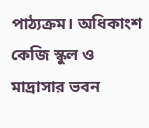পাঠ্যক্রম। অধিকাংশ কেজি স্কুল ও মাদ্রাসার ভবন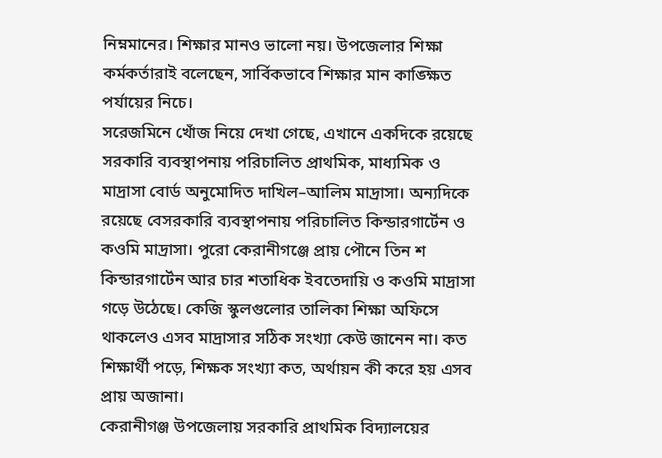নিম্নমানের। শিক্ষার মানও ভালো নয়। উপজেলার শিক্ষা কর্মকর্তারাই বলেছেন, সার্বিকভাবে শিক্ষার মান কাঙ্ক্ষিত পর্যায়ের নিচে।
সরেজমিনে খোঁজ নিয়ে দেখা গেছে, এখানে একদিকে রয়েছে সরকারি ব্যবস্থাপনায় পরিচালিত প্রাথমিক, মাধ্যমিক ও মাদ্রাসা বোর্ড অনুমোদিত দাখিল–আলিম মাদ্রাসা। অন্যদিকে রয়েছে বেসরকারি ব্যবস্থাপনায় পরিচালিত কিন্ডারগার্টেন ও কওমি মাদ্রাসা। পুরো কেরানীগঞ্জে প্রায় পৌনে তিন শ কিন্ডারগার্টেন আর চার শতাধিক ইবতেদায়ি ও কওমি মাদ্রাসা গড়ে উঠেছে। কেজি স্কুলগুলোর তালিকা শিক্ষা অফিসে থাকলেও এসব মাদ্রাসার সঠিক সংখ্যা কেউ জানেন না। কত শিক্ষার্থী পড়ে, শিক্ষক সংখ্যা কত, অর্থায়ন কী করে হয় এসব প্রায় অজানা।
কেরানীগঞ্জ উপজেলায় সরকারি প্রাথমিক বিদ্যালয়ের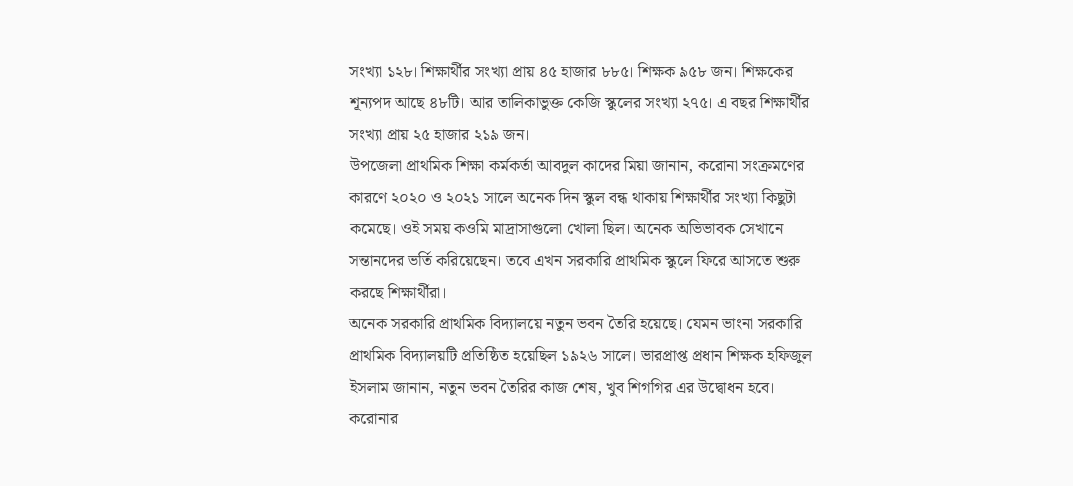সংখ্যা ১২৮। শিক্ষার্থীর সংখ্যা প্রায় ৪৫ হাজার ৮৮৫। শিক্ষক ৯৫৮ জন। শিক্ষকের শূন্যপদ আছে ৪৮টি। আর তালিকাভুক্ত কেজি স্কুলের সংখ্যা ২৭৫। এ বছর শিক্ষার্থীর সংখ্যা প্রায় ২৫ হাজার ২১৯ জন।
উপজেলা প্রাথমিক শিক্ষা কর্মকর্তা আবদুল কাদের মিয়া জানান, করোনা সংক্রমণের কারণে ২০২০ ও ২০২১ সালে অনেক দিন স্কুল বন্ধ থাকায় শিক্ষার্থীর সংখ্যা কিছুটা কমেছে। ওই সময় কওমি মাদ্রাসাগুলো খোলা ছিল। অনেক অভিভাবক সেখানে সন্তানদের ভর্তি করিয়েছেন। তবে এখন সরকারি প্রাথমিক স্কুলে ফিরে আসতে শুরু করছে শিক্ষার্থীরা।
অনেক সরকারি প্রাথমিক বিদ্যালয়ে নতুন ভবন তৈরি হয়েছে। যেমন ভাংনা সরকারি প্রাথমিক বিদ্যালয়টি প্রতিষ্ঠিত হয়েছিল ১৯২৬ সালে। ভারপ্রাপ্ত প্রধান শিক্ষক হফিজুল ইসলাম জানান, নতুন ভবন তৈরির কাজ শেষ, খুব শিগগির এর উদ্বোধন হবে। করোনার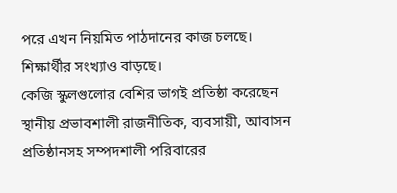পরে এখন নিয়মিত পাঠদানের কাজ চলছে। শিক্ষার্থীর সংখ্যাও বাড়ছে।
কেজি স্কুলগুলোর বেশির ভাগই প্রতিষ্ঠা করেছেন স্থানীয় প্রভাবশালী রাজনীতিক, ব্যবসায়ী, আবাসন প্রতিষ্ঠানসহ সম্পদশালী পরিবারের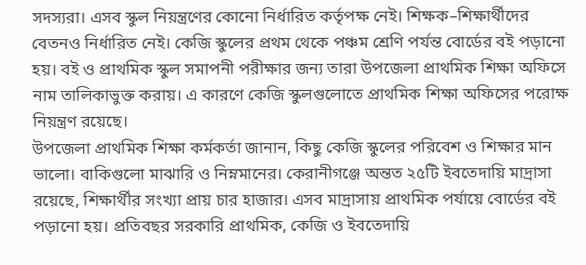সদস্যরা। এসব স্কুল নিয়ন্ত্রণের কোনো নির্ধারিত কর্তৃপক্ষ নেই। শিক্ষক–শিক্ষার্থীদের বেতনও নির্ধারিত নেই। কেজি স্কুলের প্রথম থেকে পঞ্চম শ্রেণি পর্যন্ত বোর্ডের বই পড়ানো হয়। বই ও প্রাথমিক স্কুল সমাপনী পরীক্ষার জন্য তারা উপজেলা প্রাথমিক শিক্ষা অফিসে নাম তালিকাভুক্ত করায়। এ কারণে কেজি স্কুলগুলোতে প্রাথমিক শিক্ষা অফিসের পরোক্ষ নিয়ন্ত্রণ রয়েছে।
উপজেলা প্রাথমিক শিক্ষা কর্মকর্তা জানান, কিছু কেজি স্কুলের পরিবেশ ও শিক্ষার মান ভালো। বাকিগুলো মাঝারি ও নিম্নমানের। কেরানীগঞ্জে অন্তত ২৫টি ইবতেদায়ি মাদ্রাসা রয়েছে, শিক্ষার্থীর সংখ্যা প্রায় চার হাজার। এসব মাদ্রাসায় প্রাথমিক পর্যায়ে বোর্ডের বই পড়ানো হয়। প্রতিবছর সরকারি প্রাথমিক, কেজি ও ইবতেদায়ি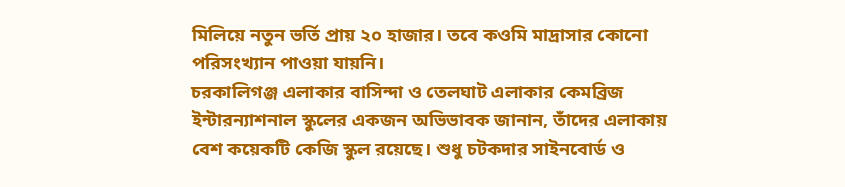মিলিয়ে নতুন ভর্তি প্রায় ২০ হাজার। তবে কওমি মাদ্রাসার কোনো পরিসংখ্যান পাওয়া যায়নি।
চরকালিগঞ্জ এলাকার বাসিন্দা ও তেলঘাট এলাকার কেমব্রিজ ইন্টারন্যাশনাল স্কুলের একজন অভিভাবক জানান, তাঁদের এলাকায় বেশ কয়েকটি কেজি স্কুল রয়েছে। শুধু চটকদার সাইনবোর্ড ও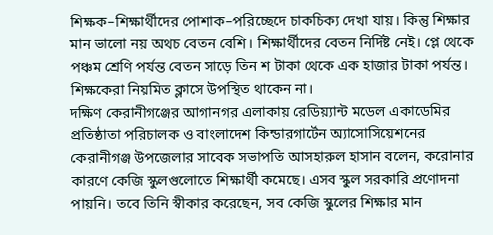শিক্ষক–শিক্ষার্থীদের পোশাক–পরিচ্ছেদে চাকচিক্য দেখা যায়। কিন্তু শিক্ষার মান ভালো নয় অথচ বেতন বেশি। শিক্ষার্থীদের বেতন নির্দিষ্ট নেই। প্লে থেকে পঞ্চম শ্রেণি পর্যন্ত বেতন সাড়ে তিন শ টাকা থেকে এক হাজার টাকা পর্যন্ত। শিক্ষকেরা নিয়মিত ক্লাসে উপস্থিত থাকেন না।
দক্ষিণ কেরানীগঞ্জের আগানগর এলাকায় রেডিয়্যান্ট মডেল একাডেমির প্রতিষ্ঠাতা পরিচালক ও বাংলাদেশ কিন্ডারগার্টেন অ্যাসোসিয়েশনের কেরানীগঞ্জ উপজেলার সাবেক সভাপতি আসহারুল হাসান বলেন, করোনার কারণে কেজি স্কুলগুলোতে শিক্ষার্থী কমেছে। এসব স্কুল সরকারি প্রণোদনা পায়নি। তবে তিনি স্বীকার করেছেন, সব কেজি স্কুলের শিক্ষার মান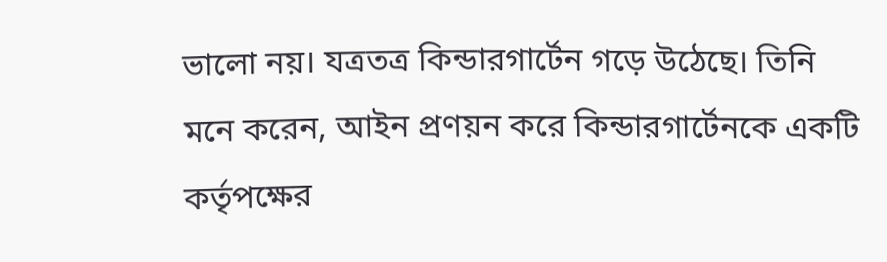ভালো নয়। যত্রতত্র কিন্ডারগার্টেন গড়ে উঠেছে। তিনি মনে করেন, আইন প্রণয়ন করে কিন্ডারগার্টেনকে একটি কর্তৃপক্ষের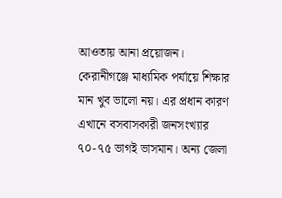আওতায় আনা প্রয়োজন।
কেরানীগঞ্জে মাধ্যমিক পর্যায়ে শিক্ষার মান খুব ভালো নয়। এর প্রধান কারণ এখানে বসবাসকারী জনসংখ্যার ৭০-৭৫ ভাগই ভাসমান। অন্য জেলা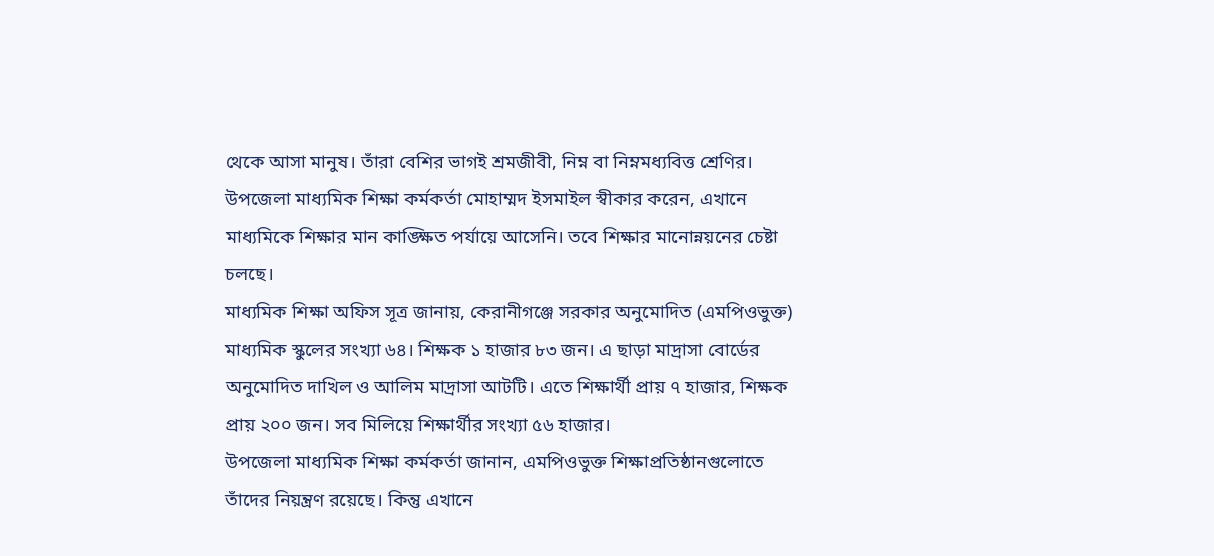থেকে আসা মানুষ। তাঁরা বেশির ভাগই শ্রমজীবী, নিম্ন বা নিম্নমধ্যবিত্ত শ্রেণির। উপজেলা মাধ্যমিক শিক্ষা কর্মকর্তা মোহাম্মদ ইসমাইল স্বীকার করেন, এখানে মাধ্যমিকে শিক্ষার মান কাঙ্ক্ষিত পর্যায়ে আসেনি। তবে শিক্ষার মানোন্নয়নের চেষ্টা চলছে।
মাধ্যমিক শিক্ষা অফিস সূত্র জানায়, কেরানীগঞ্জে সরকার অনুমোদিত (এমপিওভুক্ত) মাধ্যমিক স্কুলের সংখ্যা ৬৪। শিক্ষক ১ হাজার ৮৩ জন। এ ছাড়া মাদ্রাসা বোর্ডের অনুমোদিত দাখিল ও আলিম মাদ্রাসা আটটি। এতে শিক্ষার্থী প্রায় ৭ হাজার, শিক্ষক প্রায় ২০০ জন। সব মিলিয়ে শিক্ষার্থীর সংখ্যা ৫৬ হাজার।
উপজেলা মাধ্যমিক শিক্ষা কর্মকর্তা জানান, এমপিওভুক্ত শিক্ষাপ্রতিষ্ঠানগুলোতে তাঁদের নিয়ন্ত্রণ রয়েছে। কিন্তু এখানে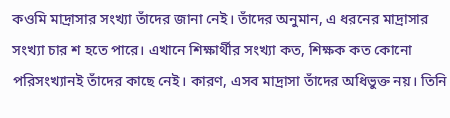কওমি মাদ্রাসার সংখ্যা তাঁদের জানা নেই। তাঁদের অনুমান, এ ধরনের মাদ্রাসার সংখ্যা চার শ হতে পারে। এখানে শিক্ষার্থীর সংখ্যা কত, শিক্ষক কত কোনো পরিসংখ্যানই তাঁদের কাছে নেই। কারণ, এসব মাদ্রাসা তাঁদের অধিভুক্ত নয়। তিনি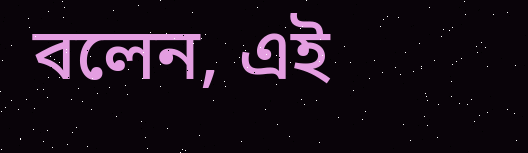বলেন, এই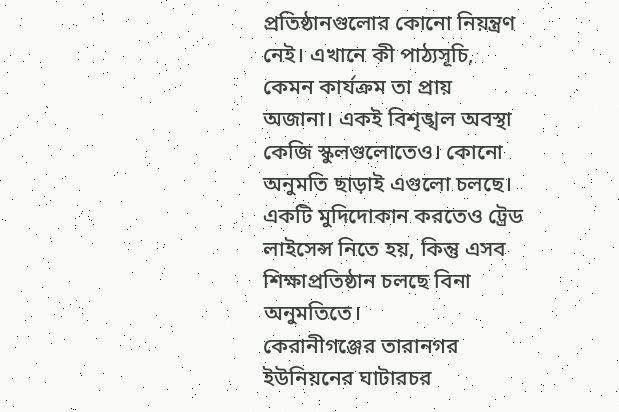প্রতিষ্ঠানগুলোর কোনো নিয়ন্ত্রণ নেই। এখানে কী পাঠ্যসূচি, কেমন কার্যক্রম তা প্রায় অজানা। একই বিশৃঙ্খল অবস্থা কেজি স্কুলগুলোতেও। কোনো অনুমতি ছাড়াই এগুলো চলছে। একটি মুদিদোকান করতেও ট্রেড লাইসেন্স নিতে হয়, কিন্তু এসব শিক্ষাপ্রতিষ্ঠান চলছে বিনা অনুমতিতে।
কেরানীগঞ্জের তারানগর ইউনিয়নের ঘাটারচর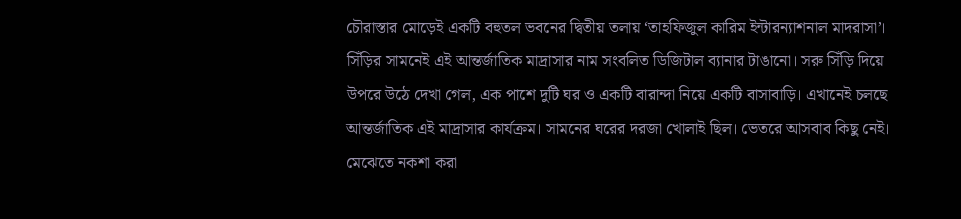চৌরাস্তার মোড়েই একটি বহুতল ভবনের দ্বিতীয় তলায় ‘তাহফিজুল কারিম ইন্টারন্যাশনাল মাদরাসা’। সিঁড়ির সামনেই এই আন্তর্জাতিক মাদ্রাসার নাম সংবলিত ডিজিটাল ব্যানার টাঙানো। সরু সিঁড়ি দিয়ে উপরে উঠে দেখা গেল, এক পাশে দুটি ঘর ও একটি বারান্দা নিয়ে একটি বাসাবাড়ি। এখানেই চলছে আন্তর্জাতিক এই মাদ্রাসার কার্যক্রম। সামনের ঘরের দরজা খোলাই ছিল। ভেতরে আসবাব কিছু নেই।
মেঝেতে নকশা করা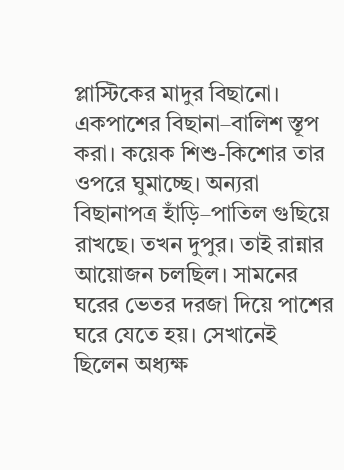প্লাস্টিকের মাদুর বিছানো। একপাশের বিছানা–বালিশ স্তূপ করা। কয়েক শিশু-কিশোর তার ওপরে ঘুমাচ্ছে। অন্যরা বিছানাপত্র হাঁড়ি–পাতিল গুছিয়ে রাখছে। তখন দুপুর। তাই রান্নার আয়োজন চলছিল। সামনের ঘরের ভেতর দরজা দিয়ে পাশের ঘরে যেতে হয়। সেখানেই ছিলেন অধ্যক্ষ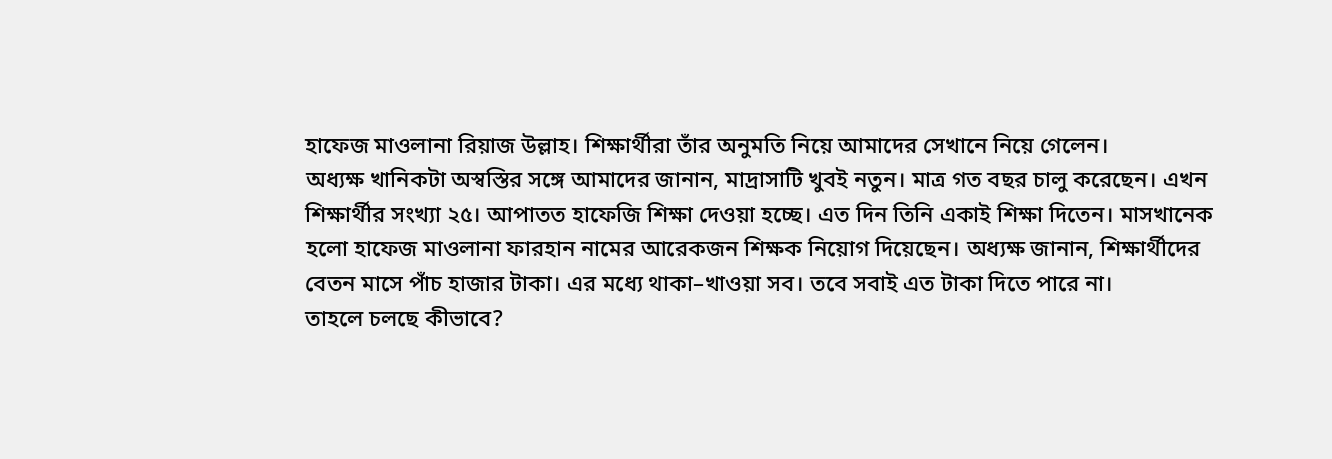হাফেজ মাওলানা রিয়াজ উল্লাহ। শিক্ষার্থীরা তাঁর অনুমতি নিয়ে আমাদের সেখানে নিয়ে গেলেন।
অধ্যক্ষ খানিকটা অস্বস্তির সঙ্গে আমাদের জানান, মাদ্রাসাটি খুবই নতুন। মাত্র গত বছর চালু করেছেন। এখন শিক্ষার্থীর সংখ্যা ২৫। আপাতত হাফেজি শিক্ষা দেওয়া হচ্ছে। এত দিন তিনি একাই শিক্ষা দিতেন। মাসখানেক হলো হাফেজ মাওলানা ফারহান নামের আরেকজন শিক্ষক নিয়োগ দিয়েছেন। অধ্যক্ষ জানান, শিক্ষার্থীদের বেতন মাসে পাঁচ হাজার টাকা। এর মধ্যে থাকা–খাওয়া সব। তবে সবাই এত টাকা দিতে পারে না।
তাহলে চলছে কীভাবে?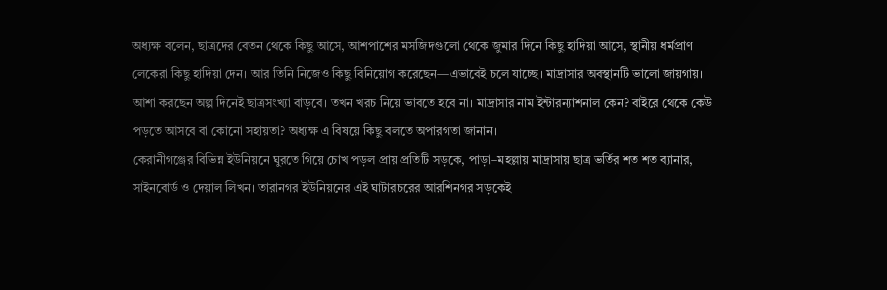অধ্যক্ষ বলেন, ছাত্রদের বেতন থেকে কিছু আসে, আশপাশের মসজিদগুলো থেকে জুমার দিনে কিছু হাদিয়া আসে, স্থানীয় ধর্মপ্রাণ লেকেরা কিছু হাদিয়া দেন। আর তিনি নিজেও কিছু বিনিয়োগ করেছেন—এভাবেই চলে যাচ্ছে। মাদ্রাসার অবস্থানটি ভালো জায়গায়। আশা করছেন অল্প দিনেই ছাত্রসংখ্যা বাড়বে। তখন খরচ নিয়ে ভাবতে হবে না। মাদ্রাসার নাম ইন্টারন্যাশনাল কেন? বাইরে থেকে কেউ পড়তে আসবে বা কোনো সহায়তা? অধ্যক্ষ এ বিষয়ে কিছু বলতে অপারগতা জানান।
কেরানীগঞ্জের বিভিন্ন ইউনিয়নে ঘুরতে গিয়ে চোখ পড়ল প্রায় প্রতিটি সড়কে, পাড়া–মহল্লায় মাদ্রাসায় ছাত্র ভর্তির শত শত ব্যানার, সাইনবোর্ড ও দেয়াল লিখন। তারানগর ইউনিয়নের এই ঘাটারচরের আরশিনগর সড়কেই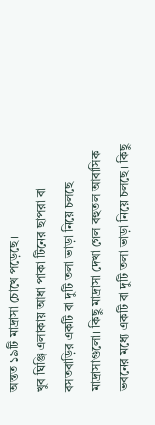অন্তত ১৯টি মাদ্রাসা চোখে পড়েছে।
খুব ঘিঞ্জি এলাকায় আধা পাকা টিনের ছাপরা বা বসতবাড়ির একটি বা দুটি তলা ভাড়া নিয়ে চলছে মাদ্রাসাগুলো। কিছু মাদ্রাসা দেখা গেল বহুতল আবাসিক ভবনের মধ্যে একটি বা দুটি তলা ভাড়া নিয়ে চলছে। কিছু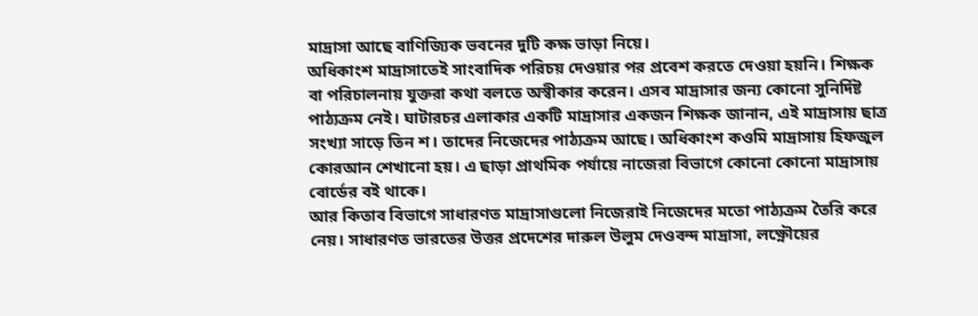মাদ্রাসা আছে বাণিজ্যিক ভবনের দুটি কক্ষ ভাড়া নিয়ে।
অধিকাংশ মাদ্রাসাতেই সাংবাদিক পরিচয় দেওয়ার পর প্রবেশ করতে দেওয়া হয়নি। শিক্ষক বা পরিচালনায় যুক্তরা কথা বলতে অস্বীকার করেন। এসব মাদ্রাসার জন্য কোনো সুনির্দিষ্ট পাঠ্যক্রম নেই। ঘাটারচর এলাকার একটি মাদ্রাসার একজন শিক্ষক জানান, এই মাদ্রাসায় ছাত্র সংখ্যা সাড়ে তিন শ। তাদের নিজেদের পাঠ্যক্রম আছে। অধিকাংশ কওমি মাদ্রাসায় হিফজুল কোরআন শেখানো হয়। এ ছাড়া প্রাথমিক পর্যায়ে নাজেরা বিভাগে কোনো কোনো মাদ্রাসায় বোর্ডের বই থাকে।
আর কিতাব বিভাগে সাধারণত মাদ্রাসাগুলো নিজেরাই নিজেদের মতো পাঠ্যক্রম তৈরি করে নেয়। সাধারণত ভারতের উত্তর প্রদেশের দারুল উলুম দেওবন্দ মাদ্রাসা, লক্ষ্ণৌয়ের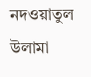নদওয়াতুল উলামা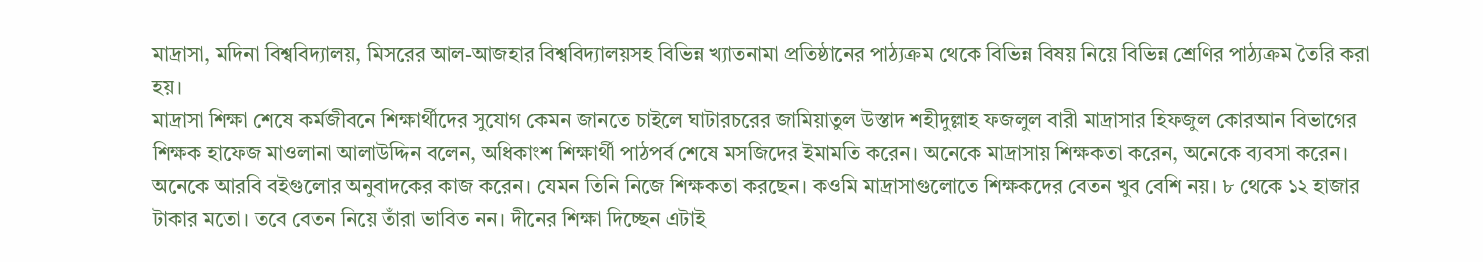মাদ্রাসা, মদিনা বিশ্ববিদ্যালয়, মিসরের আল-আজহার বিশ্ববিদ্যালয়সহ বিভিন্ন খ্যাতনামা প্রতিষ্ঠানের পাঠ্যক্রম থেকে বিভিন্ন বিষয় নিয়ে বিভিন্ন শ্রেণির পাঠ্যক্রম তৈরি করা হয়।
মাদ্রাসা শিক্ষা শেষে কর্মজীবনে শিক্ষার্থীদের সুযোগ কেমন জানতে চাইলে ঘাটারচরের জামিয়াতুল উস্তাদ শহীদুল্লাহ ফজলুল বারী মাদ্রাসার হিফজুল কোরআন বিভাগের শিক্ষক হাফেজ মাওলানা আলাউদ্দিন বলেন, অধিকাংশ শিক্ষার্থী পাঠপর্ব শেষে মসজিদের ইমামতি করেন। অনেকে মাদ্রাসায় শিক্ষকতা করেন, অনেকে ব্যবসা করেন।
অনেকে আরবি বইগুলোর অনুবাদকের কাজ করেন। যেমন তিনি নিজে শিক্ষকতা করছেন। কওমি মাদ্রাসাগুলোতে শিক্ষকদের বেতন খুব বেশি নয়। ৮ থেকে ১২ হাজার টাকার মতো। তবে বেতন নিয়ে তাঁরা ভাবিত নন। দীনের শিক্ষা দিচ্ছেন এটাই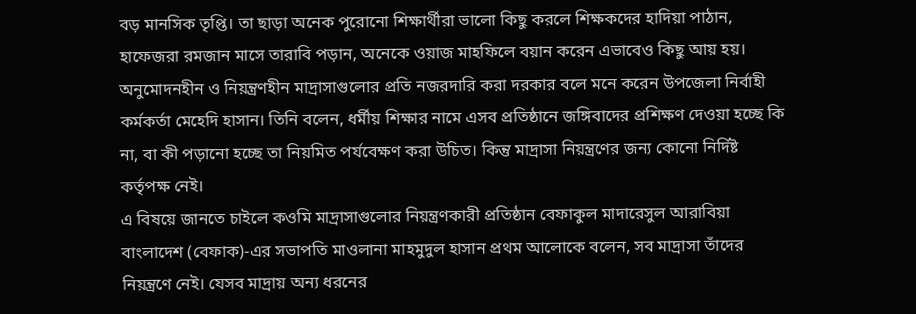বড় মানসিক তৃপ্তি। তা ছাড়া অনেক পুরোনো শিক্ষার্থীরা ভালো কিছু করলে শিক্ষকদের হাদিয়া পাঠান, হাফেজরা রমজান মাসে তারাবি পড়ান, অনেকে ওয়াজ মাহফিলে বয়ান করেন এভাবেও কিছু আয় হয়।
অনুমোদনহীন ও নিয়ন্ত্রণহীন মাদ্রাসাগুলোর প্রতি নজরদারি করা দরকার বলে মনে করেন উপজেলা নির্বাহী কর্মকর্তা মেহেদি হাসান। তিনি বলেন, ধর্মীয় শিক্ষার নামে এসব প্রতিষ্ঠানে জঙ্গিবাদের প্রশিক্ষণ দেওয়া হচ্ছে কি না, বা কী পড়ানো হচ্ছে তা নিয়মিত পর্যবেক্ষণ করা উচিত। কিন্তু মাদ্রাসা নিয়ন্ত্রণের জন্য কোনো নির্দিষ্ট কর্তৃপক্ষ নেই।
এ বিষয়ে জানতে চাইলে কওমি মাদ্রাসাগুলোর নিয়ন্ত্রণকারী প্রতিষ্ঠান বেফাকুল মাদারেসুল আরাবিয়া বাংলাদেশ (বেফাক)-এর সভাপতি মাওলানা মাহমুদুল হাসান প্রথম আলোকে বলেন, সব মাদ্রাসা তাঁদের নিয়ন্ত্রণে নেই। যেসব মাদ্রায় অন্য ধরনের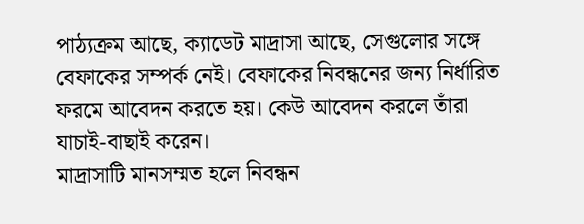পাঠ্যক্রম আছে, ক্যাডেট মাদ্রাসা আছে, সেগুলোর সঙ্গে বেফাকের সম্পর্ক নেই। বেফাকের নিবন্ধনের জন্য নির্ধারিত ফরমে আবেদন করতে হয়। কেউ আবেদন করলে তাঁরা যাচাই-বাছাই করেন।
মাদ্রাসাটি মানসম্মত হলে নিবন্ধন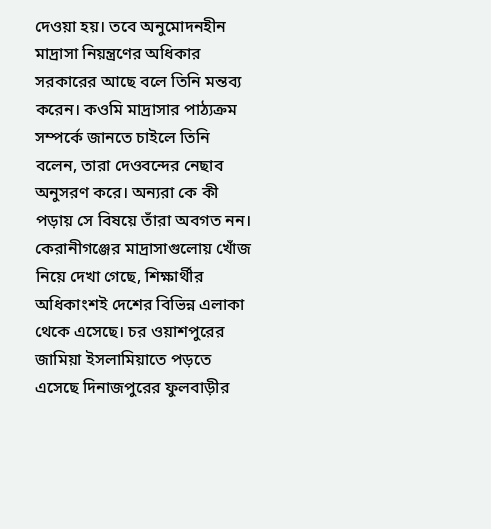দেওয়া হয়। তবে অনুমোদনহীন মাদ্রাসা নিয়ন্ত্রণের অধিকার সরকারের আছে বলে তিনি মন্তব্য করেন। কওমি মাদ্রাসার পাঠ্যক্রম সম্পর্কে জানতে চাইলে তিনি বলেন, তারা দেওবন্দের নেছাব অনুসরণ করে। অন্যরা কে কী পড়ায় সে বিষয়ে তাঁরা অবগত নন।
কেরানীগঞ্জের মাদ্রাসাগুলোয় খোঁজ নিয়ে দেখা গেছে, শিক্ষার্থীর অধিকাংশই দেশের বিভিন্ন এলাকা থেকে এসেছে। চর ওয়াশপুরের জামিয়া ইসলামিয়াতে পড়তে এসেছে দিনাজপুরের ফুলবাড়ীর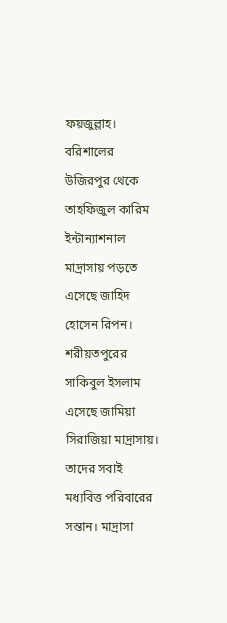ফয়জুল্লাহ।
বরিশালের উজিরপুর থেকে তাহফিজুল কারিম ইন্টান্যাশনাল মাদ্রাসায় পড়তে এসেছে জাহিদ হোসেন রিপন। শরীয়তপুরের সাকিবুল ইসলাম এসেছে জামিয়া সিরাজিয়া মাদ্রাসায়। তাদের সবাই মধ্যবিত্ত পরিবারের সন্তান। মাদ্রাসা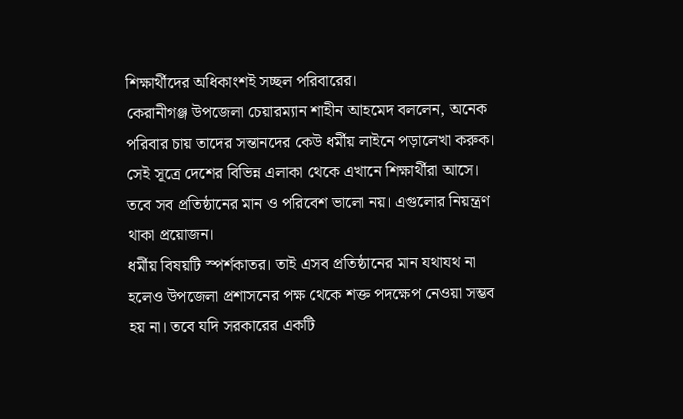শিক্ষার্থীদের অধিকাংশই সচ্ছল পরিবারের।
কেরানীগঞ্জ উপজেলা চেয়ারম্যান শাহীন আহমেদ বললেন, অনেক পরিবার চায় তাদের সন্তানদের কেউ ধর্মীয় লাইনে পড়ালেখা করুক। সেই সূত্রে দেশের বিভিন্ন এলাকা থেকে এখানে শিক্ষার্থীরা আসে। তবে সব প্রতিষ্ঠানের মান ও পরিবেশ ভালো নয়। এগুলোর নিয়ন্ত্রণ থাকা প্রয়োজন।
ধর্মীয় বিষয়টি স্পর্শকাতর। তাই এসব প্রতিষ্ঠানের মান যথাযথ না হলেও উপজেলা প্রশাসনের পক্ষ থেকে শক্ত পদক্ষেপ নেওয়া সম্ভব হয় না। তবে যদি সরকারের একটি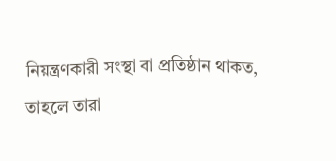নিয়ন্ত্রণকারী সংস্থা বা প্রতিষ্ঠান থাকত, তাহলে তারা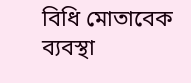বিধি মোতাবেক ব্যবস্থা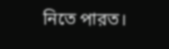নিতে পারত।